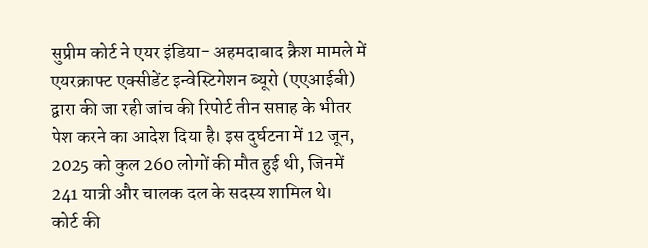सुप्रीम कोर्ट ने एयर इंडिया- अहमदाबाद क्रैश मामले में एयरक्राफ्ट एक्सीडेंट इन्वेस्टिगेशन ब्यूरो (एएआईबी) द्वारा की जा रही जांच की रिपोर्ट तीन सप्ताह के भीतर पेश करने का आदेश दिया है। इस दुर्घटना में 12 जून, 2025 को कुल 260 लोगों की मौत हुई थी, जिनमें 241 यात्री और चालक दल के सदस्य शामिल थे।
कोर्ट की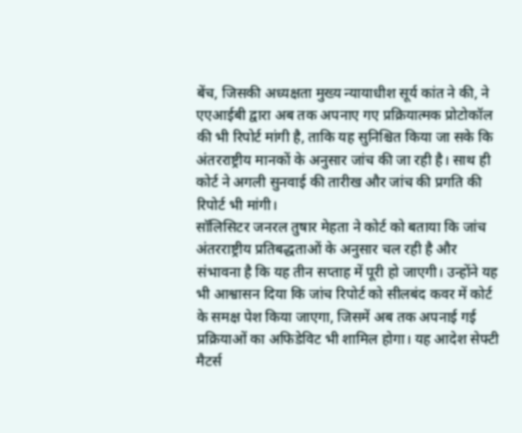बेंच, जिसकी अध्यक्षता मुख्य न्यायाधीश सूर्य कांत ने की, ने एएआईबी द्वारा अब तक अपनाए गए प्रक्रियात्मक प्रोटोकॉल की भी रिपोर्ट मांगी है, ताकि यह सुनिश्चित किया जा सके कि अंतरराष्ट्रीय मानकों के अनुसार जांच की जा रही है। साथ ही कोर्ट ने अगली सुनवाई की तारीख और जांच की प्रगति की रिपोर्ट भी मांगी।
सॉलिसिटर जनरल तुषार मेहता ने कोर्ट को बताया कि जांच अंतरराष्ट्रीय प्रतिबद्धताओं के अनुसार चल रही है और संभावना है कि यह तीन सप्ताह में पूरी हो जाएगी। उन्होंने यह भी आश्वासन दिया कि जांच रिपोर्ट को सीलबंद कवर में कोर्ट के समक्ष पेश किया जाएगा, जिसमें अब तक अपनाई गई प्रक्रियाओं का अफिडेविट भी शामिल होगा। यह आदेश सेफ्टी मैटर्स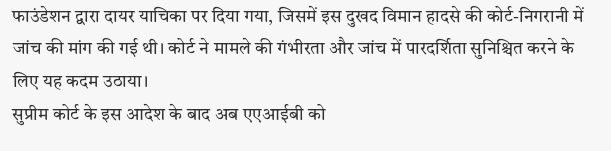फाउंडेशन द्वारा दायर याचिका पर दिया गया, जिसमें इस दुखद विमान हादसे की कोर्ट-निगरानी में जांच की मांग की गई थी। कोर्ट ने मामले की गंभीरता और जांच में पारदर्शिता सुनिश्चित करने के लिए यह कदम उठाया।
सुप्रीम कोर्ट के इस आदेश के बाद अब एएआईबी को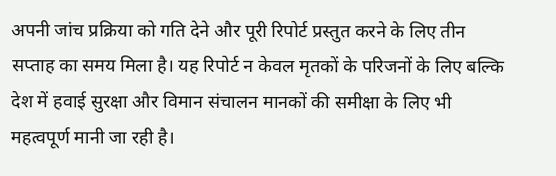अपनी जांच प्रक्रिया को गति देने और पूरी रिपोर्ट प्रस्तुत करने के लिए तीन सप्ताह का समय मिला है। यह रिपोर्ट न केवल मृतकों के परिजनों के लिए बल्कि देश में हवाई सुरक्षा और विमान संचालन मानकों की समीक्षा के लिए भी महत्वपूर्ण मानी जा रही है।